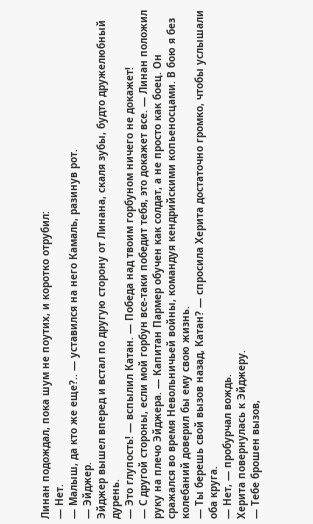Линан подождал, пока шум не поутих, и коротко отрубил:
— Нет.
— Малыш, да кто же еще?.. — уставился на него Камаль, разинув рот.
— Эйджер.
Эйджер вышел вперед и встал по другую сторону от Линана, скаля зубы, будто дружелюбный дурень.
— Это глупость! — вспылил Катан. — Победа над твоим горбуном ничего не докажет!
— С другой стороны, если мой горбун все-таки победит тебя, это докажет все. — Линан положил руку на плечо Эйджера. — Капитан Пармер обучен как солдат, а не просто как боец. Он сражался во время Невольничьей войны, командуя кендрийскими копьеносцами. В бою я без колебаний доверил бы ему свою жизнь.
— Ты берешь свой вызов назад, Катан? — спросила Херита достаточно громко, чтобы услышали оба круга.
— Нет, — пробурчал вождь.
Херита повернулась к Эйджеру.
— Тебе брошен вызов,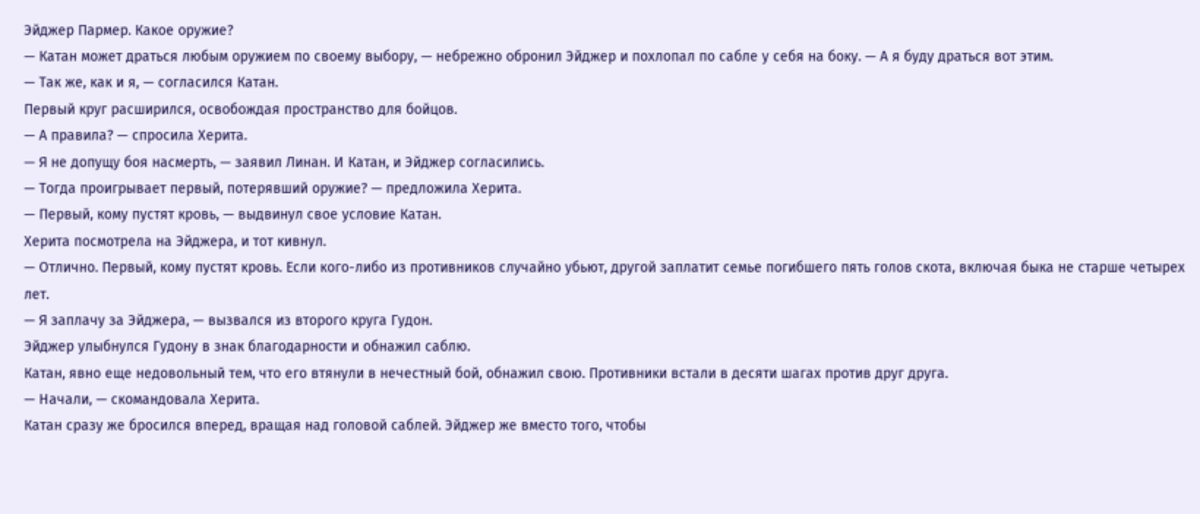Эйджер Пармер. Какое оружие?
— Катан может драться любым оружием по своему выбору, — небрежно обронил Эйджер и похлопал по сабле у себя на боку. — А я буду драться вот этим.
— Так же, как и я, — согласился Катан.
Первый круг расширился, освобождая пространство для бойцов.
— А правила? — спросила Херита.
— Я не допущу боя насмерть, — заявил Линан. И Катан, и Эйджер согласились.
— Тогда проигрывает первый, потерявший оружие? — предложила Херита.
— Первый, кому пустят кровь, — выдвинул свое условие Катан.
Херита посмотрела на Эйджера, и тот кивнул.
— Отлично. Первый, кому пустят кровь. Если кого-либо из противников случайно убьют, другой заплатит семье погибшего пять голов скота, включая быка не старше четырех лет.
— Я заплачу за Эйджера, — вызвался из второго круга Гудон.
Эйджер улыбнулся Гудону в знак благодарности и обнажил саблю.
Катан, явно еще недовольный тем, что его втянули в нечестный бой, обнажил свою. Противники встали в десяти шагах против друг друга.
— Начали, — скомандовала Херита.
Катан сразу же бросился вперед, вращая над головой саблей. Эйджер же вместо того, чтобы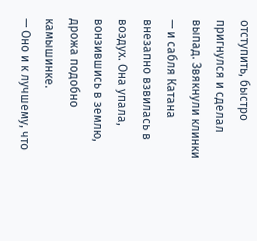отступить, быстро пригнулся и сделал выпад. Звякнули клинки — и сабля Катана внезапно взвилась в воздух. Она упала, вонзившись в землю, дрожа подобно камышинке.
— Оно и к лучшему, что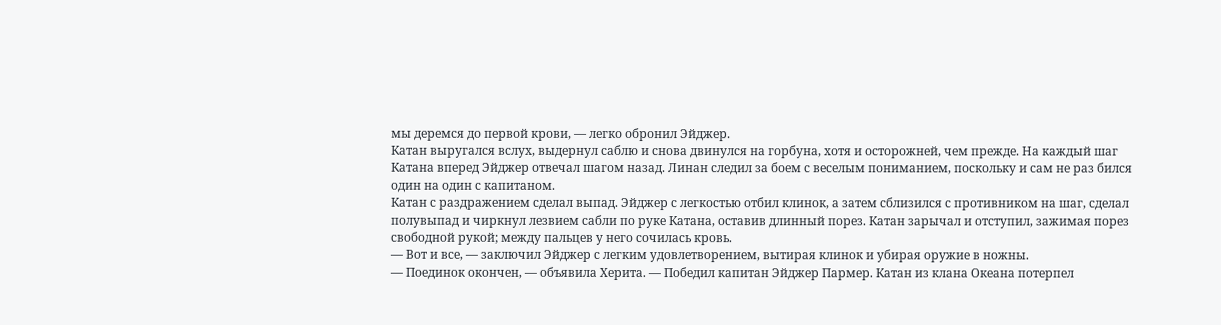мы деремся до первой крови, — легко обронил Эйджер.
Катан выругался вслух, выдернул саблю и снова двинулся на горбуна, хотя и осторожней, чем прежде. На каждый шаг Катана вперед Эйджер отвечал шагом назад. Линан следил за боем с веселым пониманием, поскольку и сам не раз бился один на один с капитаном.
Катан с раздражением сделал выпад. Эйджер с легкостью отбил клинок, а затем сблизился с противником на шаг, сделал полувыпад и чиркнул лезвием сабли по руке Катана, оставив длинный порез. Катан зарычал и отступил, зажимая порез свободной рукой; между пальцев у него сочилась кровь.
— Вот и все, — заключил Эйджер с легким удовлетворением, вытирая клинок и убирая оружие в ножны.
— Поединок окончен, — объявила Херита. — Победил капитан Эйджер Пармер. Катан из клана Океана потерпел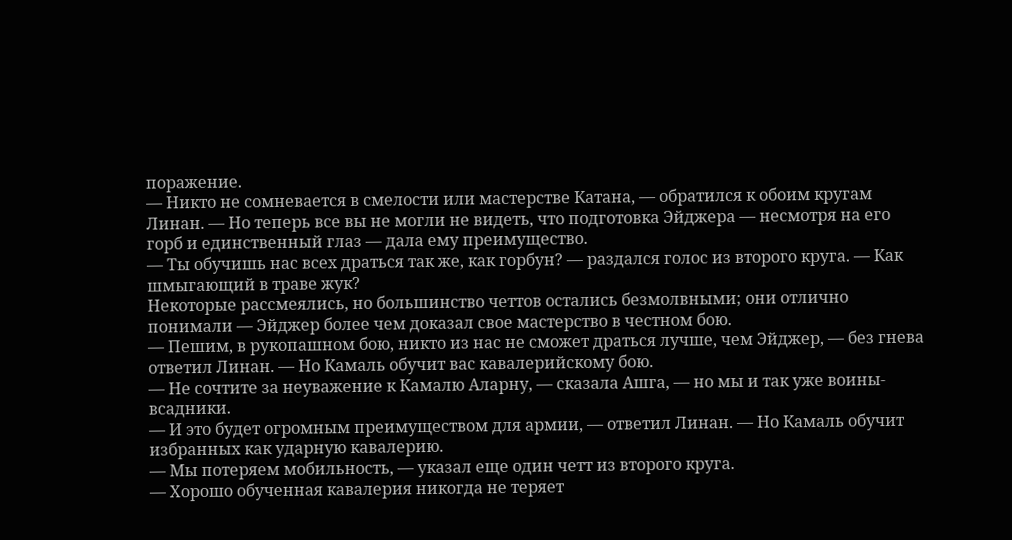поражение.
— Никто не сомневается в смелости или мастерстве Катана, — обратился к обоим кругам Линан. — Но теперь все вы не могли не видеть, что подготовка Эйджера — несмотря на его горб и единственный глаз — дала ему преимущество.
— Ты обучишь нас всех драться так же, как горбун? — раздался голос из второго круга. — Как шмыгающий в траве жук?
Некоторые рассмеялись, но большинство четтов остались безмолвными; они отлично понимали — Эйджер более чем доказал свое мастерство в честном бою.
— Пешим, в рукопашном бою, никто из нас не сможет драться лучше, чем Эйджер, — без гнева ответил Линан. — Но Камаль обучит вас кавалерийскому бою.
— Не сочтите за неуважение к Камалю Аларну, — сказала Ашга, — но мы и так уже воины-всадники.
— И это будет огромным преимуществом для армии, — ответил Линан. — Но Камаль обучит избранных как ударную кавалерию.
— Мы потеряем мобильность, — указал еще один четт из второго круга.
— Хорошо обученная кавалерия никогда не теряет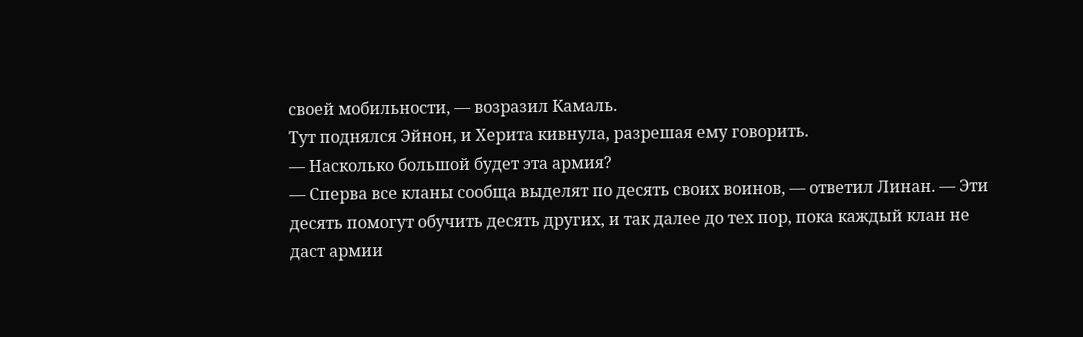своей мобильности, — возразил Камаль.
Тут поднялся Эйнон, и Херита кивнула, разрешая ему говорить.
— Насколько большой будет эта армия?
— Сперва все кланы сообща выделят по десять своих воинов, — ответил Линан. — Эти десять помогут обучить десять других, и так далее до тех пор, пока каждый клан не даст армии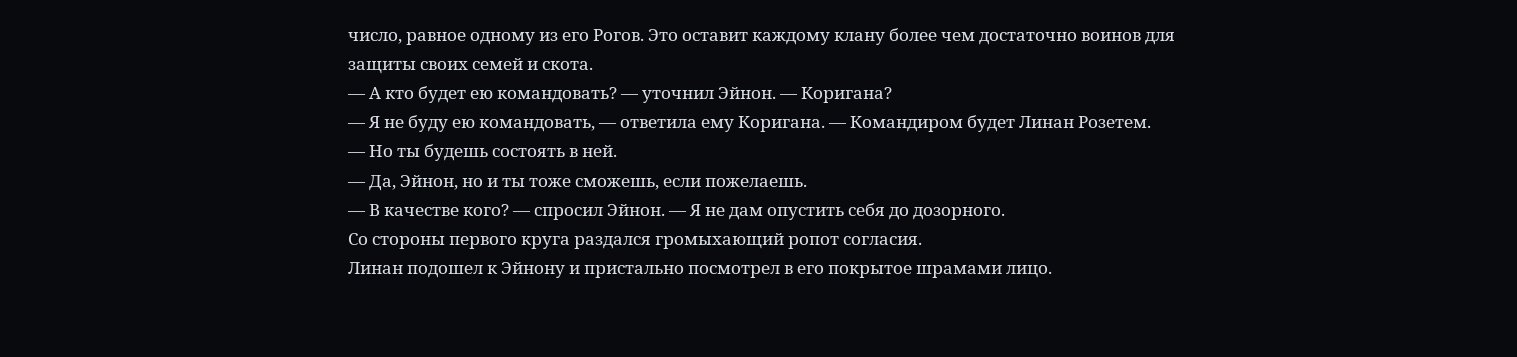число, равное одному из его Рогов. Это оставит каждому клану более чем достаточно воинов для защиты своих семей и скота.
— А кто будет ею командовать? — уточнил Эйнон. — Коригана?
— Я не буду ею командовать, — ответила ему Коригана. — Командиром будет Линан Розетем.
— Но ты будешь состоять в ней.
— Да, Эйнон, но и ты тоже сможешь, если пожелаешь.
— В качестве кого? — спросил Эйнон. — Я не дам опустить себя до дозорного.
Со стороны первого круга раздался громыхающий ропот согласия.
Линан подошел к Эйнону и пристально посмотрел в его покрытое шрамами лицо.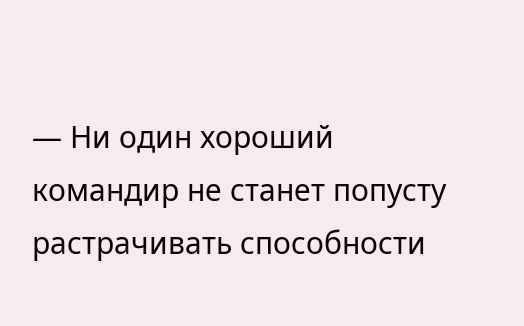— Ни один хороший командир не станет попусту растрачивать способности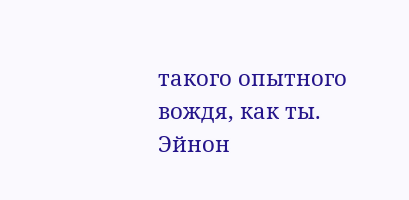такого опытного вождя, как ты.
Эйнон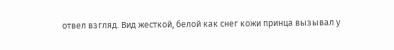отвел взгляд. Вид жесткой, белой как снег кожи принца вызывал у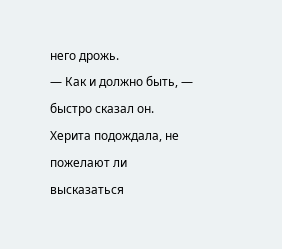него дрожь.
— Как и должно быть, — быстро сказал он.
Херита подождала, не пожелают ли высказаться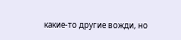какие-то другие вожди, но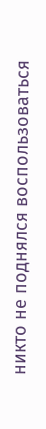никто не поднялся воспользоваться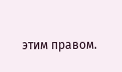этим правом.